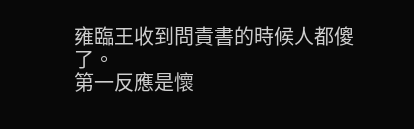雍臨王收到問責書的時候人都傻了。
第一反應是懷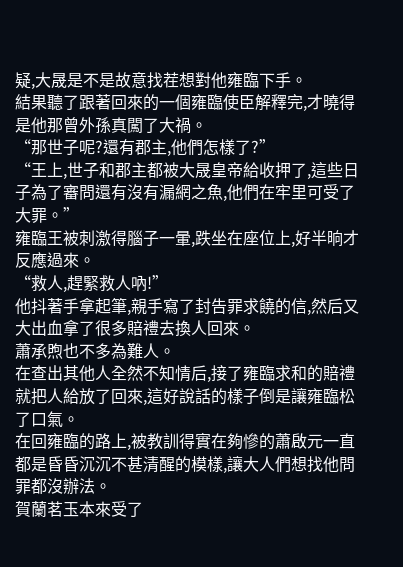疑,大晟是不是故意找茬想對他雍臨下手。
結果聽了跟著回來的一個雍臨使臣解釋完,才曉得是他那曾外孫真闖了大禍。
“那世子呢?還有郡主,他們怎樣了?”
“王上,世子和郡主都被大晟皇帝給收押了,這些日子為了審問還有沒有漏網之魚,他們在牢里可受了大罪。”
雍臨王被刺激得腦子一暈,跌坐在座位上,好半晌才反應過來。
“救人,趕緊救人吶!”
他抖著手拿起筆,親手寫了封告罪求饒的信,然后又大出血拿了很多賠禮去換人回來。
蕭承煦也不多為難人。
在查出其他人全然不知情后,接了雍臨求和的賠禮就把人給放了回來,這好說話的樣子倒是讓雍臨松了口氣。
在回雍臨的路上,被教訓得實在夠慘的蕭啟元一直都是昏昏沉沉不甚清醒的模樣,讓大人們想找他問罪都沒辦法。
賀蘭茗玉本來受了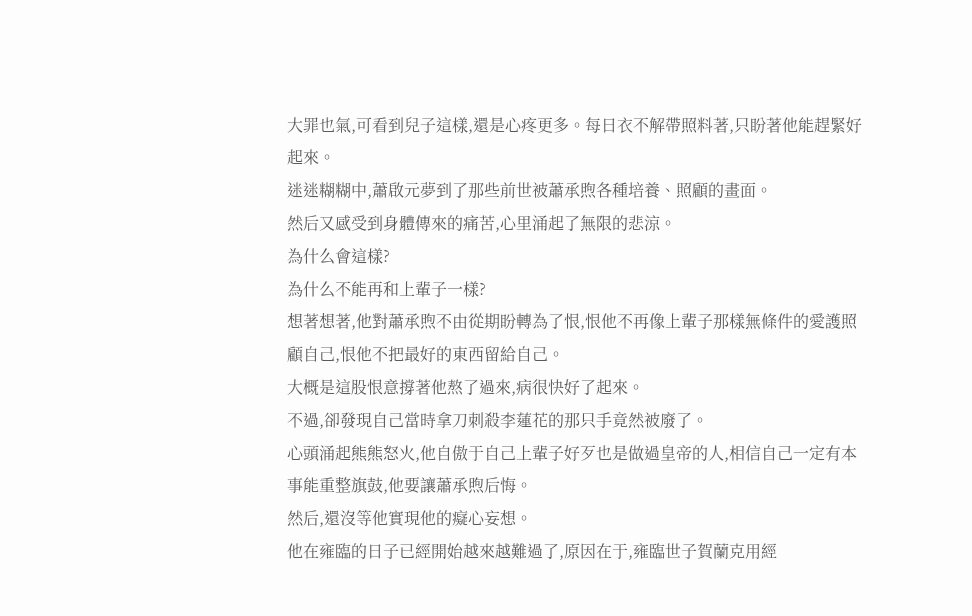大罪也氣,可看到兒子這樣,還是心疼更多。每日衣不解帶照料著,只盼著他能趕緊好起來。
迷迷糊糊中,蕭啟元夢到了那些前世被蕭承煦各種培養、照顧的畫面。
然后又感受到身體傳來的痛苦,心里涌起了無限的悲涼。
為什么會這樣?
為什么不能再和上輩子一樣?
想著想著,他對蕭承煦不由從期盼轉為了恨,恨他不再像上輩子那樣無條件的愛護照顧自己,恨他不把最好的東西留給自己。
大概是這股恨意撐著他熬了過來,病很快好了起來。
不過,卻發現自己當時拿刀刺殺李蓮花的那只手竟然被廢了。
心頭涌起熊熊怒火,他自傲于自己上輩子好歹也是做過皇帝的人,相信自己一定有本事能重整旗鼓,他要讓蕭承煦后悔。
然后,還沒等他實現他的癡心妄想。
他在雍臨的日子已經開始越來越難過了,原因在于,雍臨世子賀蘭克用經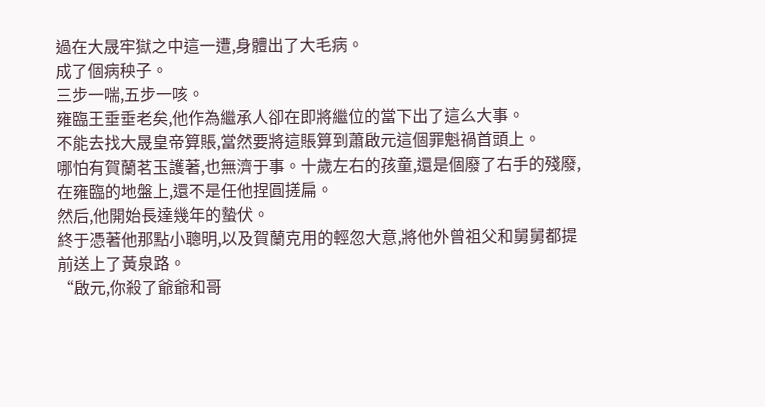過在大晟牢獄之中這一遭,身體出了大毛病。
成了個病秧子。
三步一喘,五步一咳。
雍臨王垂垂老矣,他作為繼承人卻在即將繼位的當下出了這么大事。
不能去找大晟皇帝算賬,當然要將這賬算到蕭啟元這個罪魁禍首頭上。
哪怕有賀蘭茗玉護著,也無濟于事。十歲左右的孩童,還是個廢了右手的殘廢,在雍臨的地盤上,還不是任他捏圓搓扁。
然后,他開始長達幾年的蟄伏。
終于憑著他那點小聰明,以及賀蘭克用的輕忽大意,將他外曾祖父和舅舅都提前送上了黃泉路。
“啟元,你殺了爺爺和哥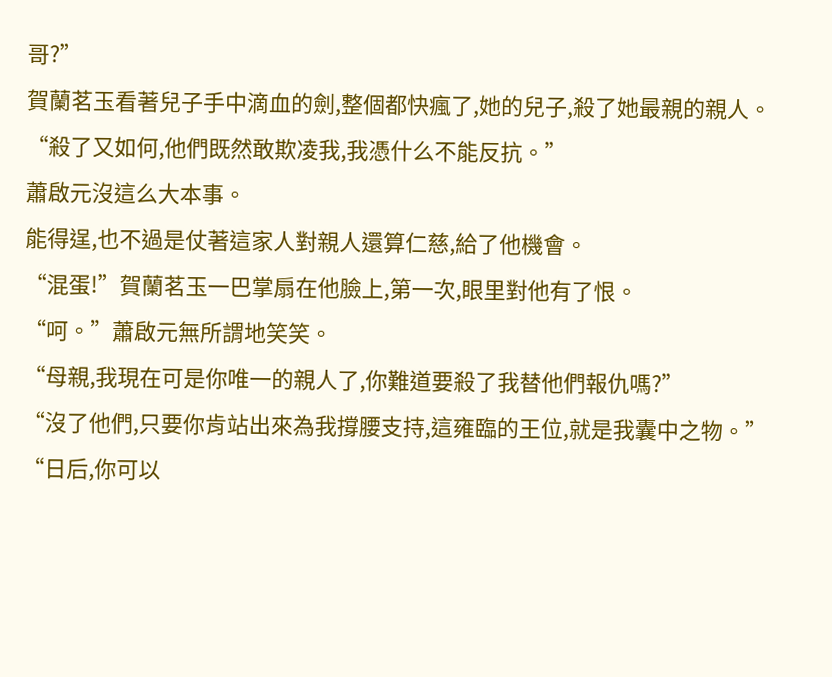哥?”
賀蘭茗玉看著兒子手中滴血的劍,整個都快瘋了,她的兒子,殺了她最親的親人。
“殺了又如何,他們既然敢欺凌我,我憑什么不能反抗。”
蕭啟元沒這么大本事。
能得逞,也不過是仗著這家人對親人還算仁慈,給了他機會。
“混蛋!”賀蘭茗玉一巴掌扇在他臉上,第一次,眼里對他有了恨。
“呵。”蕭啟元無所謂地笑笑。
“母親,我現在可是你唯一的親人了,你難道要殺了我替他們報仇嗎?”
“沒了他們,只要你肯站出來為我撐腰支持,這雍臨的王位,就是我囊中之物。”
“日后,你可以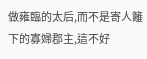做雍臨的太后,而不是寄人籬下的寡婦郡主,這不好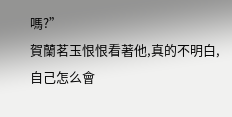嗎?”
賀蘭茗玉恨恨看著他,真的不明白,自己怎么會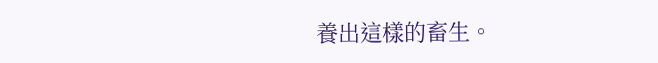養出這樣的畜生。